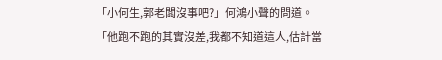「小何生,郭老闆沒事吧?」何鴻小聲的問道。
「他跑不跑的其實沒差,我都不知道這人,估計當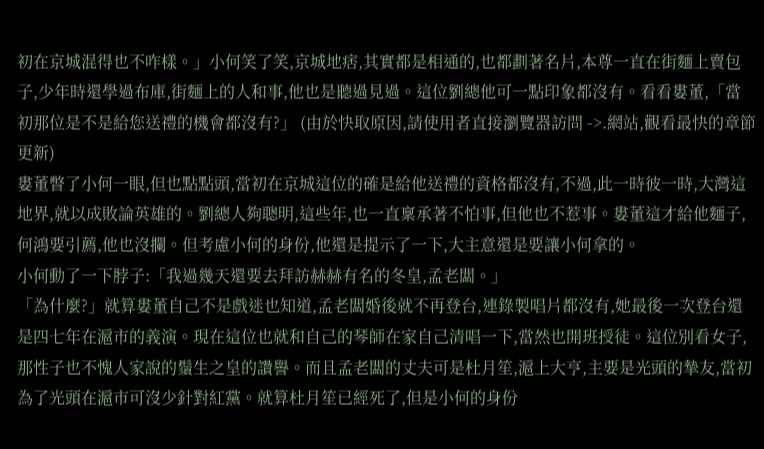初在京城混得也不咋樣。」小何笑了笑,京城地痞,其實都是相通的,也都劃著名片,本尊一直在街麵上賣包子,少年時還學過布庫,街麵上的人和事,他也是聽過見過。這位劉總他可一點印象都沒有。看看婁董,「當初那位是不是給您送禮的機會都沒有?」 (由於快取原因,請使用者直接瀏覽器訪問 ->.網站,觀看最快的章節更新)
婁董瞥了小何一眼,但也點點頭,當初在京城這位的確是給他送禮的資格都沒有,不過,此一時彼一時,大灣這地界,就以成敗論英雄的。劉總人夠聰明,這些年,也一直稟承著不怕事,但他也不惹事。婁董這才給他麵子,何鴻要引薦,他也沒攔。但考慮小何的身份,他還是提示了一下,大主意還是要讓小何拿的。
小何動了一下脖子:「我過幾天還要去拜訪赫赫有名的冬皇,孟老闆。」
「為什麼?」就算婁董自己不是戲迷也知道,孟老闆婚後就不再登台,連錄製唱片都沒有,她最後一次登台還是四七年在滬市的義演。現在這位也就和自己的琴師在家自己清唱一下,當然也開班授徒。這位別看女子,那性子也不愧人家說的鬚生之皇的讚譽。而且孟老闆的丈夫可是杜月笙,滬上大亨,主要是光頭的摯友,當初為了光頭在滬市可沒少針對紅黨。就算杜月笙已經死了,但是小何的身份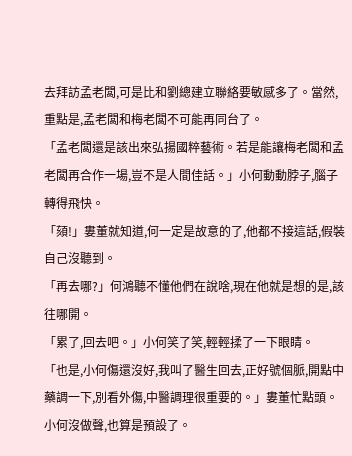去拜訪孟老闆,可是比和劉總建立聯絡要敏感多了。當然,重點是,孟老闆和梅老闆不可能再同台了。
「孟老闆還是該出來弘揚國粹藝術。若是能讓梅老闆和孟老闆再合作一場,豈不是人間佳話。」小何動動脖子,腦子轉得飛快。
「頦!」婁董就知道,何一定是故意的了,他都不接這話,假裝自己沒聽到。
「再去哪?」何鴻聽不懂他們在說啥,現在他就是想的是,該往哪開。
「累了,回去吧。」小何笑了笑,輕輕揉了一下眼睛。
「也是,小何傷還沒好,我叫了醫生回去,正好號個脈,開點中藥調一下,別看外傷,中醫調理很重要的。」婁董忙點頭。
小何沒做聲,也算是預設了。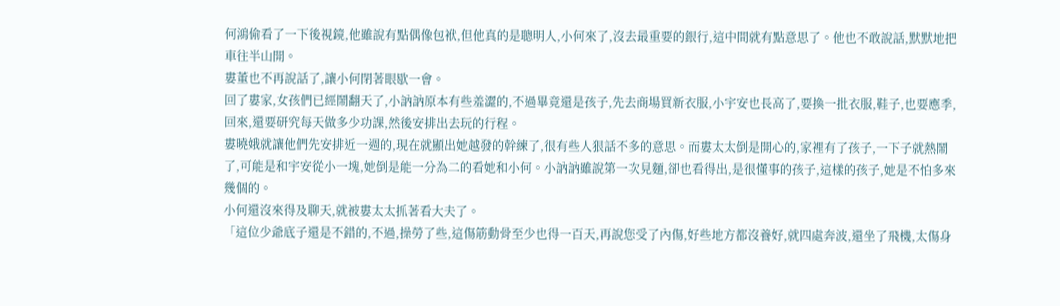何鴻偷看了一下後視鏡,他雖說有點偶像包袱,但他真的是聰明人,小何來了,沒去最重要的銀行,這中間就有點意思了。他也不敢說話,默默地把車往半山開。
婁董也不再說話了,讓小何閉著眼歇一會。
回了婁家,女孩們已經鬧翻天了,小訥訥原本有些羞澀的,不過畢竟還是孩子,先去商場買新衣服,小宇安也長高了,要換一批衣服,鞋子,也要應季,回來,還要研究每天做多少功課,然後安排出去玩的行程。
婁曉娥就讓他們先安排近一週的,現在就顯出她越發的幹練了,很有些人狠話不多的意思。而婁太太倒是開心的,家裡有了孩子,一下子就熱鬧了,可能是和宇安從小一塊,她倒是能一分為二的看她和小何。小訥訥雖說第一次見麵,卻也看得出,是很懂事的孩子,這樣的孩子,她是不怕多來幾個的。
小何還沒來得及聊天,就被婁太太抓著看大夫了。
「這位少爺底子還是不錯的,不過,操勞了些,這傷筋動骨至少也得一百天,再說您受了內傷,好些地方都沒養好,就四處奔波,還坐了飛機,太傷身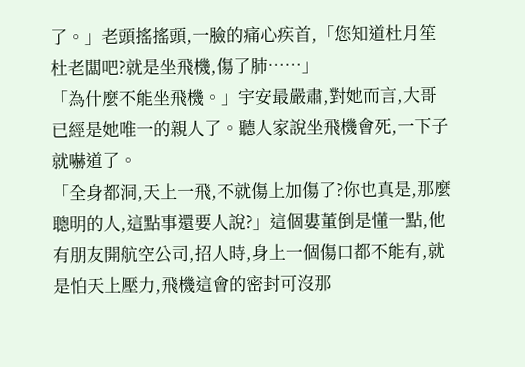了。」老頭搖搖頭,一臉的痛心疾首,「您知道杜月笙杜老闆吧?就是坐飛機,傷了肺……」
「為什麼不能坐飛機。」宇安最嚴肅,對她而言,大哥已經是她唯一的親人了。聽人家說坐飛機會死,一下子就嚇道了。
「全身都洞,天上一飛,不就傷上加傷了?你也真是,那麼聰明的人,這點事還要人說?」這個婁董倒是懂一點,他有朋友開航空公司,招人時,身上一個傷口都不能有,就是怕天上壓力,飛機這會的密封可沒那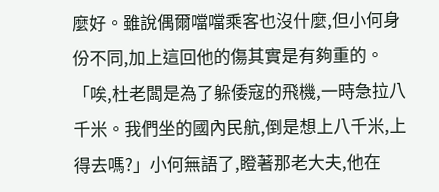麼好。雖說偶爾噹噹乘客也沒什麼,但小何身份不同,加上這回他的傷其實是有夠重的。
「唉,杜老闆是為了躲倭寇的飛機,一時急拉八千米。我們坐的國內民航,倒是想上八千米,上得去嗎?」小何無語了,瞪著那老大夫,他在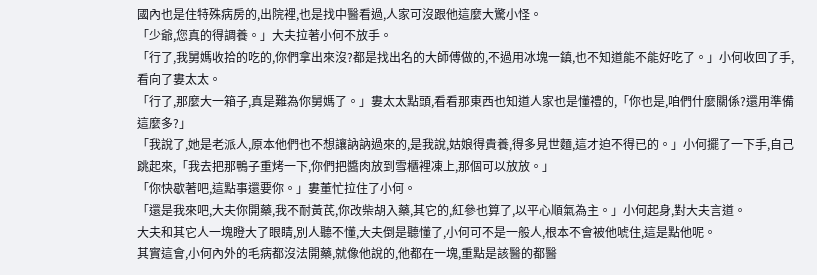國內也是住特殊病房的,出院裡,也是找中醫看過,人家可沒跟他這麼大驚小怪。
「少爺,您真的得調養。」大夫拉著小何不放手。
「行了,我舅媽收拾的吃的,你們拿出來沒?都是找出名的大師傅做的,不過用冰塊一鎮,也不知道能不能好吃了。」小何收回了手,看向了婁太太。
「行了,那麼大一箱子,真是難為你舅媽了。」婁太太點頭,看看那東西也知道人家也是懂禮的,「你也是,咱們什麼關係?還用準備這麼多?」
「我說了,她是老派人,原本他們也不想讓訥訥過來的,是我說,姑娘得貴養,得多見世麵,這才迫不得已的。」小何擺了一下手,自己跳起來,「我去把那鴨子重烤一下,你們把醬肉放到雪櫃裡凍上,那個可以放放。」
「你快歇著吧,這點事還要你。」婁董忙拉住了小何。
「還是我來吧,大夫你開藥,我不耐黃芪,你改柴胡入藥,其它的,紅參也算了,以平心順氣為主。」小何起身,對大夫言道。
大夫和其它人一塊瞪大了眼睛,別人聽不懂,大夫倒是聽懂了,小何可不是一般人,根本不會被他唬住,這是點他呢。
其實這會,小何內外的毛病都沒法開藥,就像他說的,他都在一塊,重點是該醫的都醫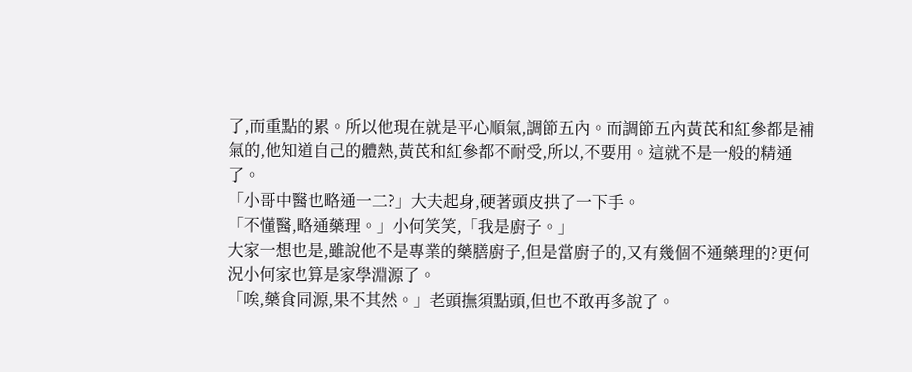了,而重點的累。所以他現在就是平心順氣,調節五內。而調節五內黃芪和紅參都是補氣的,他知道自己的體熱,黃芪和紅參都不耐受,所以,不要用。這就不是一般的精通了。
「小哥中醫也略通一二?」大夫起身,硬著頭皮拱了一下手。
「不懂醫,略通藥理。」小何笑笑,「我是廚子。」
大家一想也是,雖說他不是專業的藥膳廚子,但是當廚子的,又有幾個不通藥理的?更何況小何家也算是家學淵源了。
「唉,藥食同源,果不其然。」老頭撫須點頭,但也不敢再多說了。